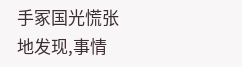手冢国光慌张地发现,事情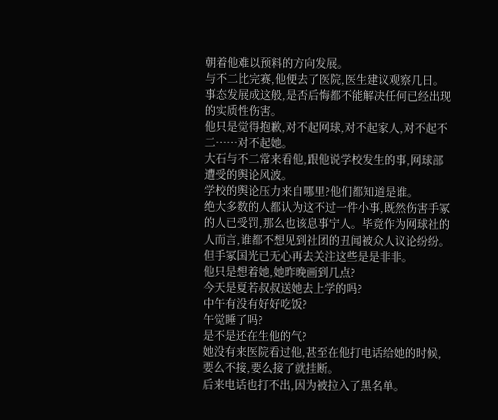朝着他难以预料的方向发展。
与不二比完赛,他便去了医院,医生建议观察几日。
事态发展成这般,是否后悔都不能解决任何已经出现的实质性伤害。
他只是觉得抱歉,对不起网球,对不起家人,对不起不二……对不起她。
大石与不二常来看他,跟他说学校发生的事,网球部遭受的舆论风波。
学校的舆论压力来自哪里?他们都知道是谁。
绝大多数的人都认为这不过一件小事,既然伤害手冢的人已受罚,那么也该息事宁人。毕竟作为网球社的人而言,谁都不想见到社团的丑闻被众人议论纷纷。
但手冢国光已无心再去关注这些是是非非。
他只是想着她,她昨晚画到几点?
今天是夏若叔叔送她去上学的吗?
中午有没有好好吃饭?
午觉睡了吗?
是不是还在生他的气?
她没有来医院看过他,甚至在他打电话给她的时候,要么不接,要么接了就挂断。
后来电话也打不出,因为被拉入了黑名单。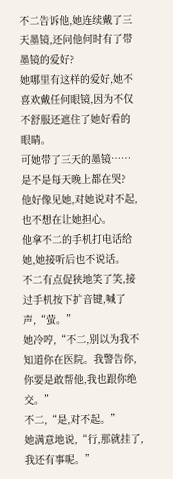不二告诉他,她连续戴了三天墨镜,还问他何时有了带墨镜的爱好?
她哪里有这样的爱好,她不喜欢戴任何眼镜,因为不仅不舒服还遮住了她好看的眼睛。
可她带了三天的墨镜……
是不是每天晚上都在哭?
他好像见她,对她说对不起,也不想在让她担心。
他拿不二的手机打电话给她,她接听后也不说话。
不二有点促狭地笑了笑,接过手机按下扩音键,喊了声,“萤。”
她冷哼,“不二,别以为我不知道你在医院。我警告你,你要是敢帮他,我也跟你绝交。”
不二,“是,对不起。”
她满意地说,“行,那就挂了,我还有事呢。”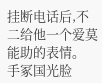挂断电话后,不二给他一个爱莫能助的表情。
手冢国光脸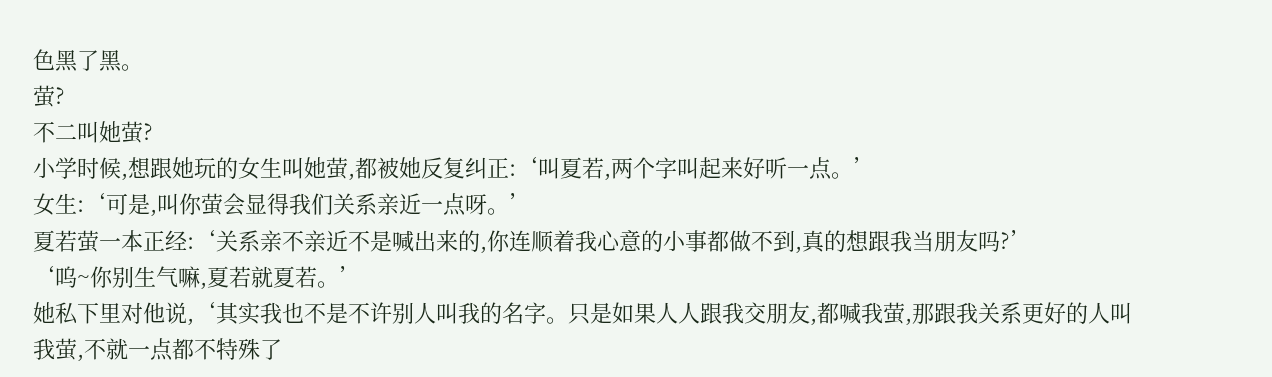色黑了黑。
萤?
不二叫她萤?
小学时候,想跟她玩的女生叫她萤,都被她反复纠正:‘叫夏若,两个字叫起来好听一点。’
女生:‘可是,叫你萤会显得我们关系亲近一点呀。’
夏若萤一本正经:‘关系亲不亲近不是喊出来的,你连顺着我心意的小事都做不到,真的想跟我当朋友吗?’
‘呜~你别生气嘛,夏若就夏若。’
她私下里对他说,‘其实我也不是不许别人叫我的名字。只是如果人人跟我交朋友,都喊我萤,那跟我关系更好的人叫我萤,不就一点都不特殊了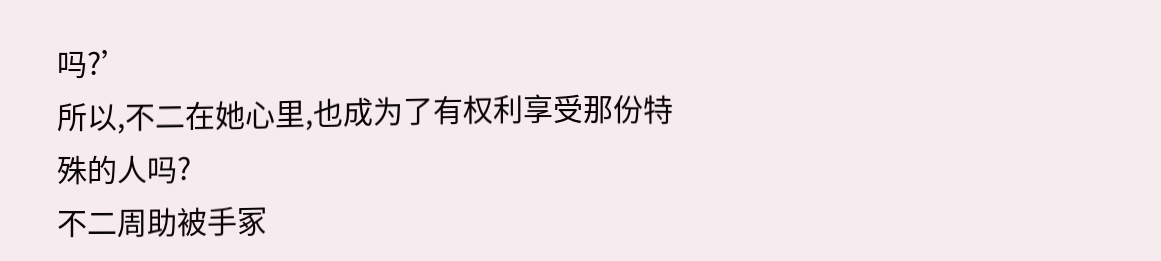吗?’
所以,不二在她心里,也成为了有权利享受那份特殊的人吗?
不二周助被手冢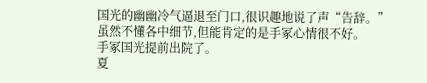国光的幽幽冷气逼退至门口,很识趣地说了声“告辞。”
虽然不懂各中细节,但能肯定的是手冢心情很不好。
手冢国光提前出院了。
夏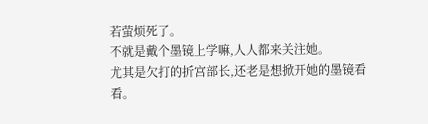若萤烦死了。
不就是戴个墨镜上学嘛,人人都来关注她。
尤其是欠打的折宫部长,还老是想掀开她的墨镜看看。